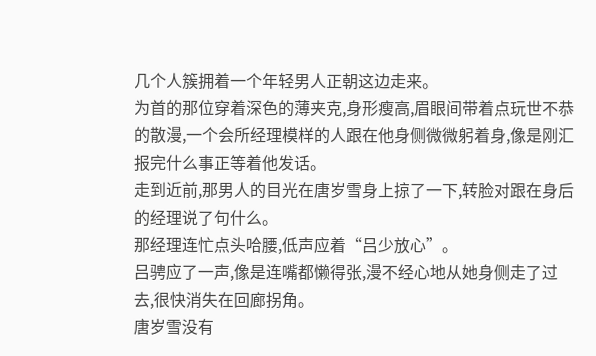几个人簇拥着一个年轻男人正朝这边走来。
为首的那位穿着深色的薄夹克,身形瘦高,眉眼间带着点玩世不恭的散漫,一个会所经理模样的人跟在他身侧微微躬着身,像是刚汇报完什么事正等着他发话。
走到近前,那男人的目光在唐岁雪身上掠了一下,转脸对跟在身后的经理说了句什么。
那经理连忙点头哈腰,低声应着“吕少放心”。
吕骋应了一声,像是连嘴都懒得张,漫不经心地从她身侧走了过去,很快消失在回廊拐角。
唐岁雪没有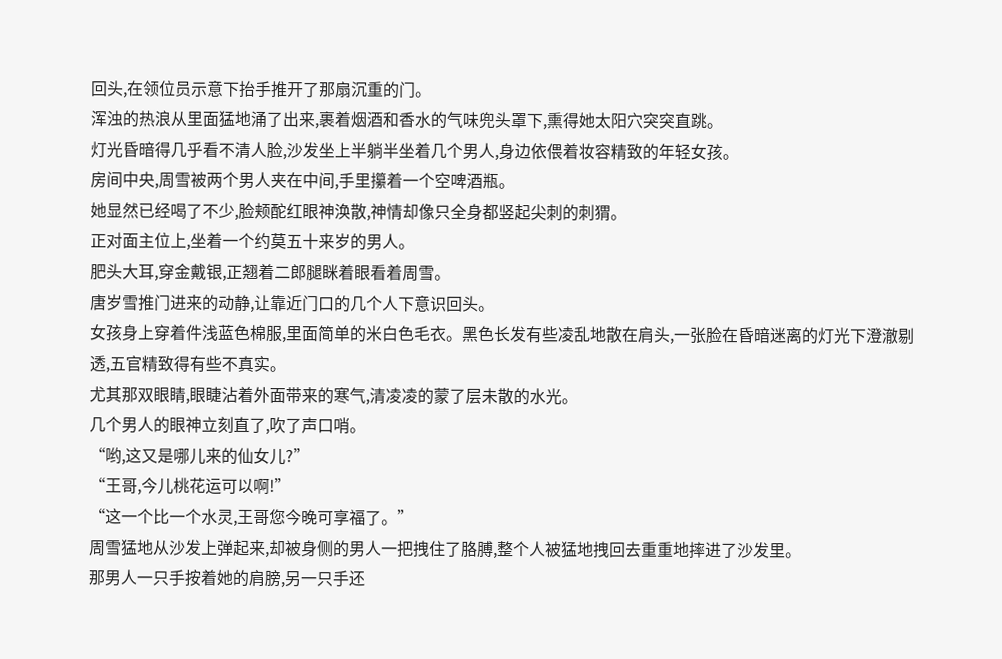回头,在领位员示意下抬手推开了那扇沉重的门。
浑浊的热浪从里面猛地涌了出来,裹着烟酒和香水的气味兜头罩下,熏得她太阳穴突突直跳。
灯光昏暗得几乎看不清人脸,沙发坐上半躺半坐着几个男人,身边依偎着妆容精致的年轻女孩。
房间中央,周雪被两个男人夹在中间,手里攥着一个空啤酒瓶。
她显然已经喝了不少,脸颊酡红眼神涣散,神情却像只全身都竖起尖刺的刺猬。
正对面主位上,坐着一个约莫五十来岁的男人。
肥头大耳,穿金戴银,正翘着二郎腿眯着眼看着周雪。
唐岁雪推门进来的动静,让靠近门口的几个人下意识回头。
女孩身上穿着件浅蓝色棉服,里面简单的米白色毛衣。黑色长发有些凌乱地散在肩头,一张脸在昏暗迷离的灯光下澄澈剔透,五官精致得有些不真实。
尤其那双眼睛,眼睫沾着外面带来的寒气,清凌凌的蒙了层未散的水光。
几个男人的眼神立刻直了,吹了声口哨。
“哟,这又是哪儿来的仙女儿?”
“王哥,今儿桃花运可以啊!”
“这一个比一个水灵,王哥您今晚可享福了。”
周雪猛地从沙发上弹起来,却被身侧的男人一把拽住了胳膊,整个人被猛地拽回去重重地摔进了沙发里。
那男人一只手按着她的肩膀,另一只手还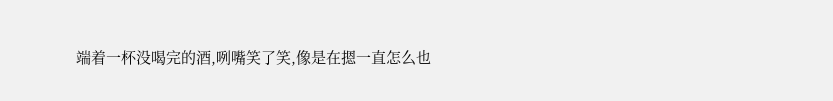端着一杯没喝完的酒,咧嘴笑了笑,像是在摁一直怎么也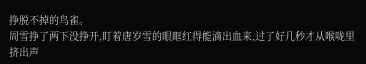挣脱不掉的鸟雀。
周雪挣了两下没挣开,盯着唐岁雪的眼眶红得能滴出血来,过了好几秒才从喉咙里挤出声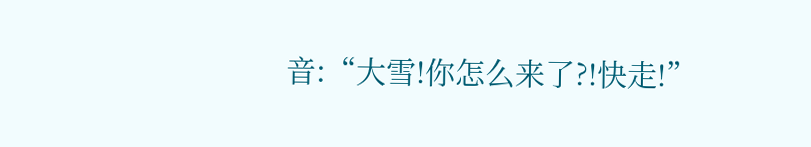音:“大雪!你怎么来了?!快走!”